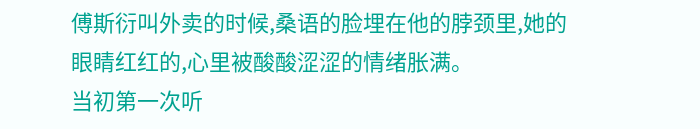傅斯衍叫外卖的时候,桑语的脸埋在他的脖颈里,她的眼睛红红的,心里被酸酸涩涩的情绪胀满。
当初第一次听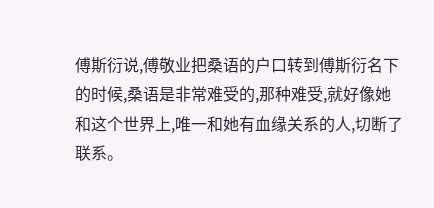傅斯衍说,傅敬业把桑语的户口转到傅斯衍名下的时候,桑语是非常难受的,那种难受,就好像她和这个世界上,唯一和她有血缘关系的人,切断了联系。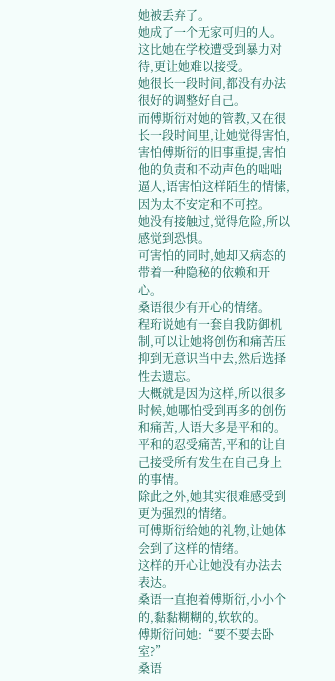她被丢弃了。
她成了一个无家可归的人。
这比她在学校遭受到暴力对待,更让她难以接受。
她很长一段时间,都没有办法很好的调整好自己。
而傅斯衍对她的管教,又在很长一段时间里,让她觉得害怕,害怕傅斯衍的旧事重提,害怕他的负责和不动声色的咄咄逼人,语害怕这样陌生的情愫,因为太不安定和不可控。
她没有接触过,觉得危险,所以感觉到恐惧。
可害怕的同时,她却又病态的带着一种隐秘的依赖和开心。
桑语很少有开心的情绪。
程珩说她有一套自我防御机制,可以让她将创伤和痛苦压抑到无意识当中去,然后选择性去遗忘。
大概就是因为这样,所以很多时候,她哪怕受到再多的创伤和痛苦,人语大多是平和的。
平和的忍受痛苦,平和的让自己接受所有发生在自己身上的事情。
除此之外,她其实很难感受到更为强烈的情绪。
可傅斯衍给她的礼物,让她体会到了这样的情绪。
这样的开心让她没有办法去表达。
桑语一直抱着傅斯衍,小小个的,黏黏糊糊的,软软的。
傅斯衍问她:“要不要去卧室?”
桑语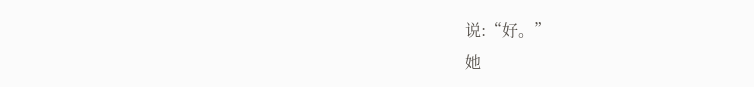说:“好。”
她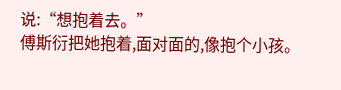说:“想抱着去。”
傅斯衍把她抱着,面对面的,像抱个小孩。